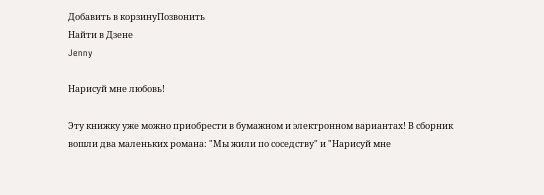Добавить в корзинуПозвонить
Найти в Дзене
Jenny

Нарисуй мне любовь!

Эту книжку уже можно приобрести в бумажном и электронном вариантах! В сборник вошли два маленьких романа: "Мы жили по соседству" и "Нарисуй мне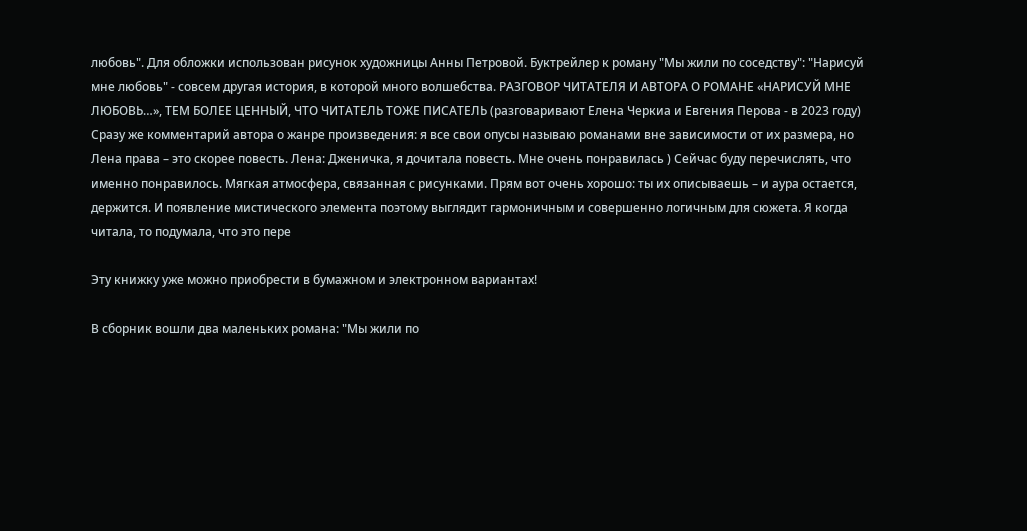любовь". Для обложки использован рисунок художницы Анны Петровой. Буктрейлер к роману "Мы жили по соседству": "Нарисуй мне любовь" - совсем другая история, в которой много волшебства. РАЗГОВОР ЧИТАТЕЛЯ И АВТОРА О РОМАНЕ «НАРИСУЙ МНЕ ЛЮБОВЬ…», ТЕМ БОЛЕЕ ЦЕННЫЙ, ЧТО ЧИТАТЕЛЬ ТОЖЕ ПИСАТЕЛЬ (разговаривают Елена Черкиа и Евгения Перова - в 2023 году) Сразу же комментарий автора о жанре произведения: я все свои опусы называю романами вне зависимости от их размера, но Лена права – это скорее повесть. Лена: Дженичка, я дочитала повесть. Мне очень понравилась ) Сейчас буду перечислять, что именно понравилось. Мягкая атмосфера, связанная с рисунками. Прям вот очень хорошо: ты их описываешь – и аура остается, держится. И появление мистического элемента поэтому выглядит гармоничным и совершенно логичным для сюжета. Я когда читала, то подумала, что это пере

Эту книжку уже можно приобрести в бумажном и электронном вариантах!

В сборник вошли два маленьких романа: "Мы жили по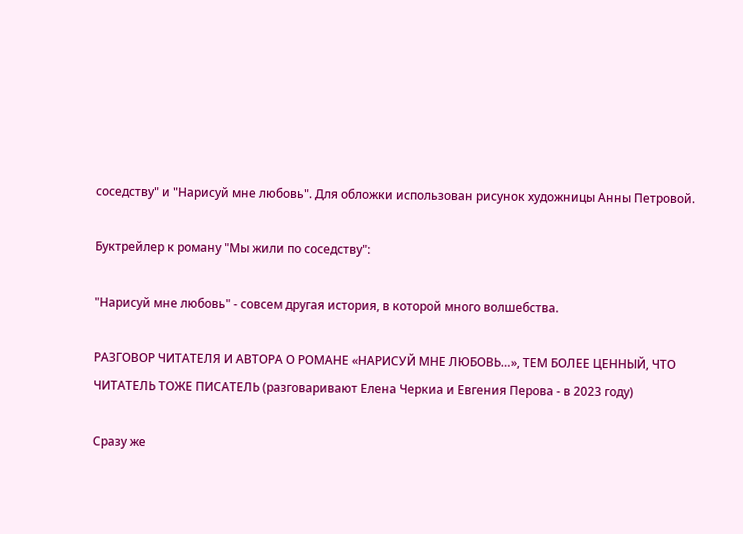соседству" и "Нарисуй мне любовь". Для обложки использован рисунок художницы Анны Петровой.

Буктрейлер к роману "Мы жили по соседству":

"Нарисуй мне любовь" - совсем другая история, в которой много волшебства.

РАЗГОВОР ЧИТАТЕЛЯ И АВТОРА О РОМАНЕ «НАРИСУЙ МНЕ ЛЮБОВЬ…», ТЕМ БОЛЕЕ ЦЕННЫЙ, ЧТО ЧИТАТЕЛЬ ТОЖЕ ПИСАТЕЛЬ (разговаривают Елена Черкиа и Евгения Перова - в 2023 году)

Сразу же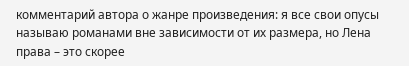комментарий автора о жанре произведения: я все свои опусы называю романами вне зависимости от их размера, но Лена права – это скорее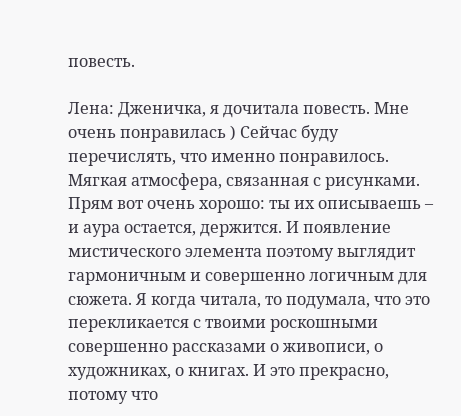повесть.

Лена: Дженичка, я дочитала повесть. Мне очень понравилась ) Сейчас буду перечислять, что именно понравилось. Мягкая атмосфера, связанная с рисунками. Прям вот очень хорошо: ты их описываешь – и аура остается, держится. И появление мистического элемента поэтому выглядит гармоничным и совершенно логичным для сюжета. Я когда читала, то подумала, что это перекликается с твоими роскошными совершенно рассказами о живописи, о художниках, о книгах. И это прекрасно, потому что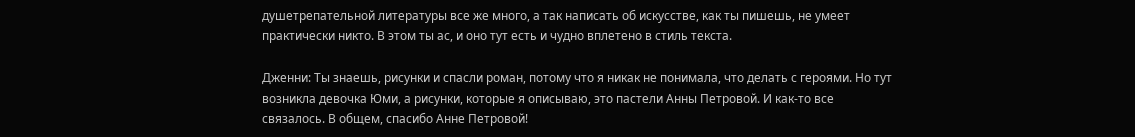душетрепательной литературы все же много, а так написать об искусстве, как ты пишешь, не умеет практически никто. В этом ты ас, и оно тут есть и чудно вплетено в стиль текста.

Дженни: Ты знаешь, рисунки и спасли роман, потому что я никак не понимала, что делать с героями. Но тут возникла девочка Юми, а рисунки, которые я описываю, это пастели Анны Петровой. И как-то все связалось. В общем, спасибо Анне Петровой!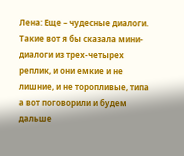Лена: Еще – чудесные диалоги. Такие вот я бы сказала мини-диалоги из трех-четырех реплик, и они емкие и не лишние, и не торопливые, типа а вот поговорили и будем дальше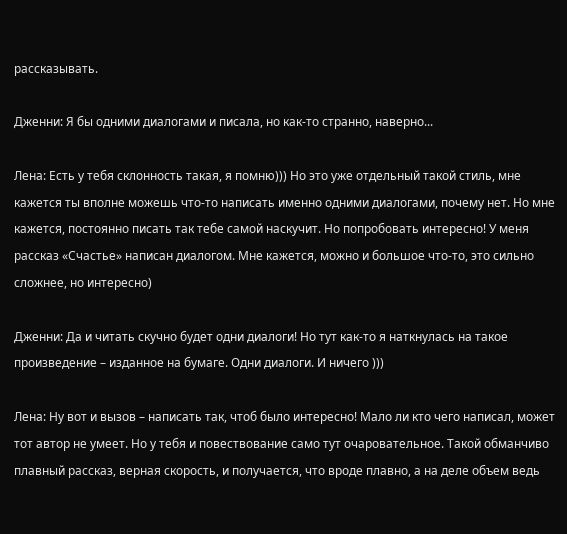рассказывать.

Дженни: Я бы одними диалогами и писала, но как-то странно, наверно...

Лена: Есть у тебя склонность такая, я помню))) Но это уже отдельный такой стиль, мне кажется ты вполне можешь что-то написать именно одними диалогами, почему нет. Но мне кажется, постоянно писать так тебе самой наскучит. Но попробовать интересно! У меня рассказ «Счастье» написан диалогом. Мне кажется, можно и большое что-то, это сильно сложнее, но интересно)

Дженни: Да и читать скучно будет одни диалоги! Но тут как-то я наткнулась на такое произведение – изданное на бумаге. Одни диалоги. И ничего )))

Лена: Ну вот и вызов – написать так, чтоб было интересно! Мало ли кто чего написал, может тот автор не умеет. Но у тебя и повествование само тут очаровательное. Такой обманчиво плавный рассказ, верная скорость, и получается, что вроде плавно, а на деле объем ведь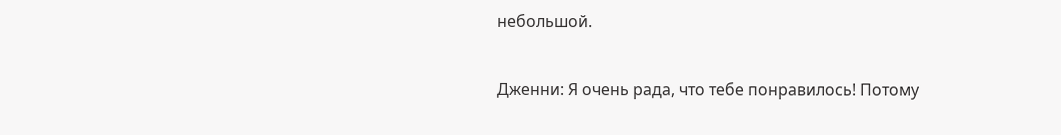небольшой.

Дженни: Я очень рада, что тебе понравилось! Потому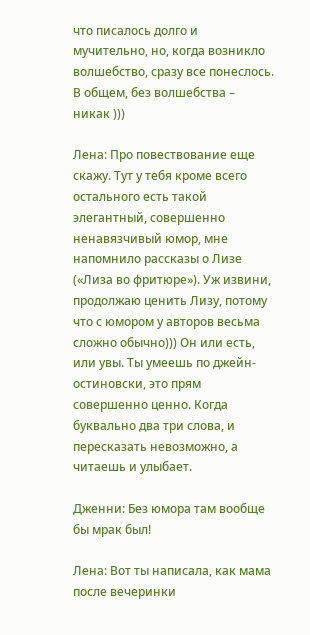что писалось долго и мучительно, но, когда возникло волшебство, сразу все понеслось. В общем, без волшебства – никак )))

Лена: Про повествование еще скажу. Тут у тебя кроме всего остального есть такой элегантный, совершенно ненавязчивый юмор, мне напомнило рассказы о Лизе («Лиза во фритюре»). Уж извини, продолжаю ценить Лизу, потому что с юмором у авторов весьма сложно обычно))) Он или есть, или увы. Ты умеешь по джейн-остиновски, это прям совершенно ценно. Когда буквально два три слова, и пересказать невозможно, а читаешь и улыбает.

Дженни: Без юмора там вообще бы мрак был!

Лена: Вот ты написала, как мама после вечеринки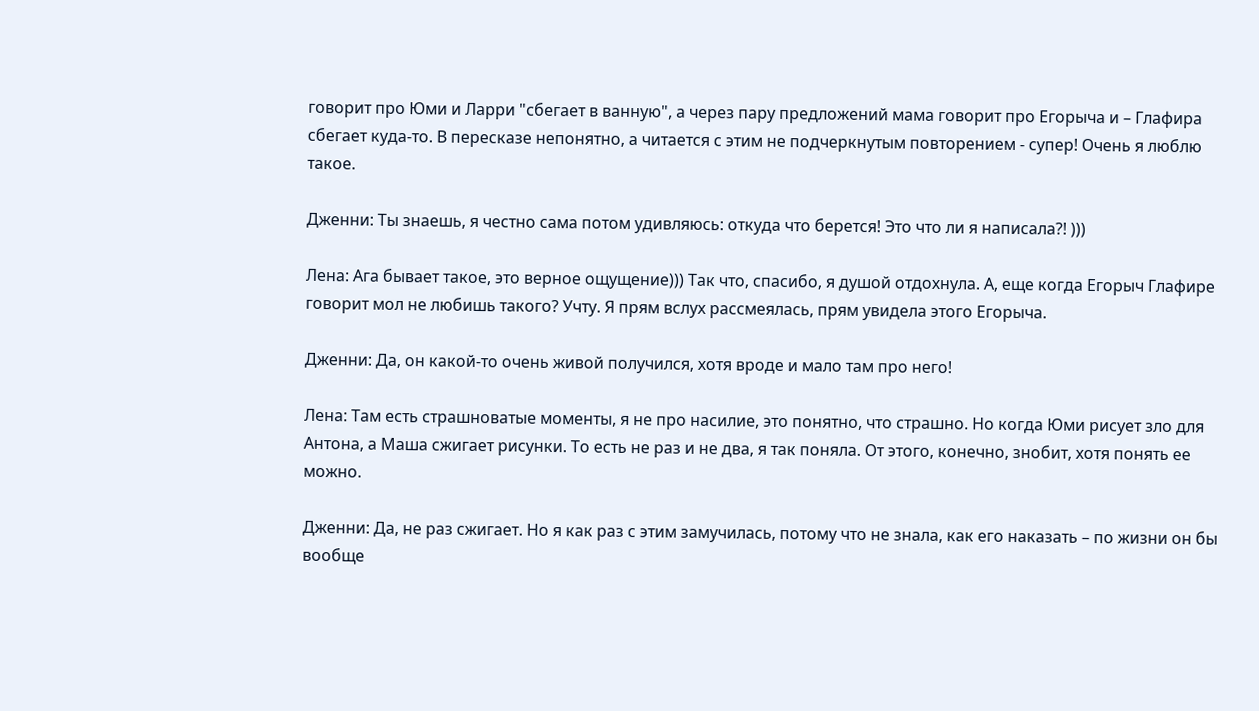говорит про Юми и Ларри "сбегает в ванную", а через пару предложений мама говорит про Егорыча и – Глафира сбегает куда-то. В пересказе непонятно, а читается с этим не подчеркнутым повторением - супер! Очень я люблю такое.

Дженни: Ты знаешь, я честно сама потом удивляюсь: откуда что берется! Это что ли я написала?! )))

Лена: Ага бывает такое, это верное ощущение))) Так что, спасибо, я душой отдохнула. А, еще когда Егорыч Глафире говорит мол не любишь такого? Учту. Я прям вслух рассмеялась, прям увидела этого Егорыча.

Дженни: Да, он какой-то очень живой получился, хотя вроде и мало там про него!

Лена: Там есть страшноватые моменты, я не про насилие, это понятно, что страшно. Но когда Юми рисует зло для Антона, а Маша сжигает рисунки. То есть не раз и не два, я так поняла. От этого, конечно, знобит, хотя понять ее можно.

Дженни: Да, не раз сжигает. Но я как раз с этим замучилась, потому что не знала, как его наказать – по жизни он бы вообще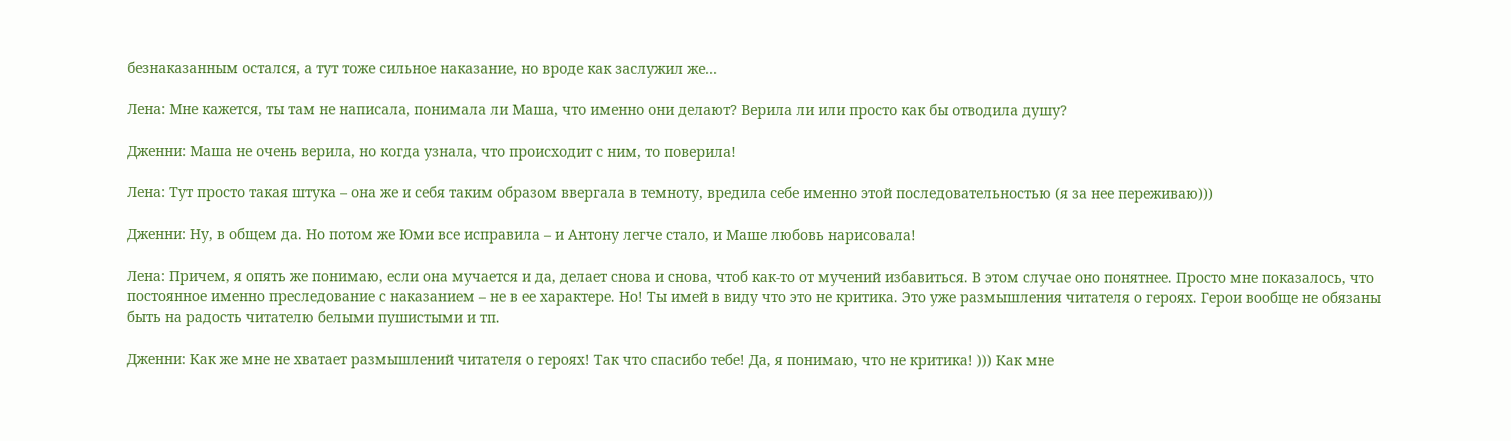безнаказанным остался, а тут тоже сильное наказание, но вроде как заслужил же...

Лена: Мне кажется, ты там не написала, понимала ли Маша, что именно они делают? Верила ли или просто как бы отводила душу?

Дженни: Маша не очень верила, но когда узнала, что происходит с ним, то поверила!

Лена: Тут просто такая штука – она же и себя таким образом ввергала в темноту, вредила себе именно этой последовательностью (я за нее переживаю)))

Дженни: Ну, в общем да. Но потом же Юми все исправила – и Антону легче стало, и Маше любовь нарисовала!

Лена: Причем, я опять же понимаю, если она мучается и да, делает снова и снова, чтоб как-то от мучений избавиться. В этом случае оно понятнее. Просто мне показалось, что постоянное именно преследование с наказанием – не в ее характере. Но! Ты имей в виду что это не критика. Это уже размышления читателя о героях. Герои вообще не обязаны быть на радость читателю белыми пушистыми и тп.

Дженни: Как же мне не хватает размышлений читателя о героях! Так что спасибо тебе! Да, я понимаю, что не критика! ))) Как мне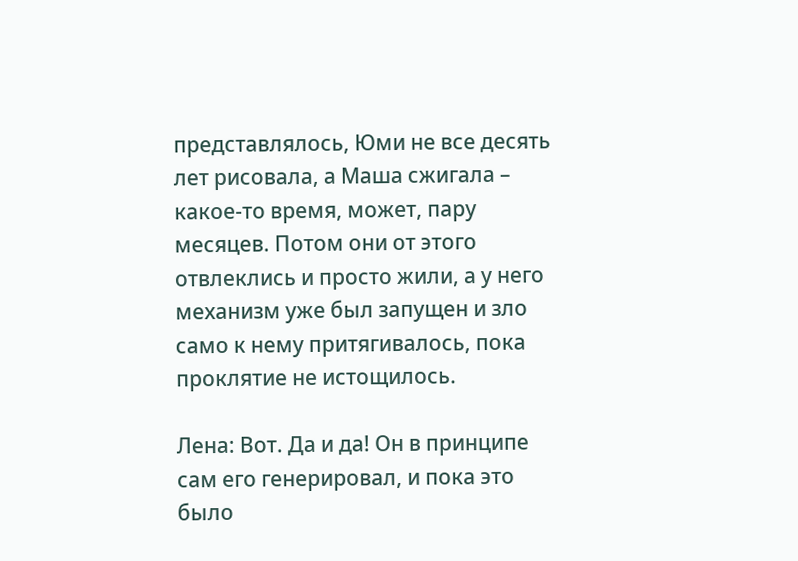представлялось, Юми не все десять лет рисовала, а Маша сжигала – какое-то время, может, пару месяцев. Потом они от этого отвлеклись и просто жили, а у него механизм уже был запущен и зло само к нему притягивалось, пока проклятие не истощилось.

Лена: Вот. Да и да! Он в принципе сам его генерировал, и пока это было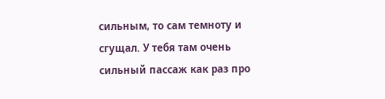сильным, то сам темноту и сгущал. У тебя там очень сильный пассаж как раз про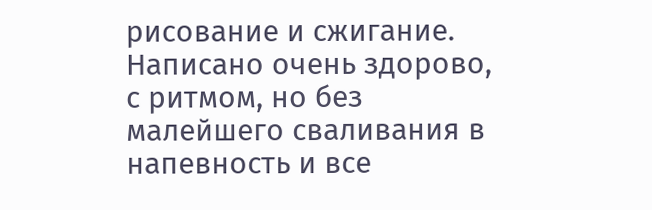рисование и сжигание. Написано очень здорово, с ритмом, но без малейшего сваливания в напевность и все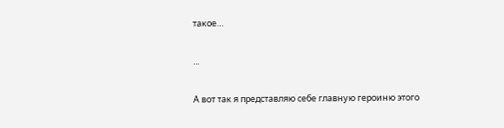такое…

...

А вот так я представляю себе главную героиню этого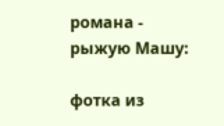романа - рыжую Машу:

фотка из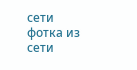сети
фотка из сети